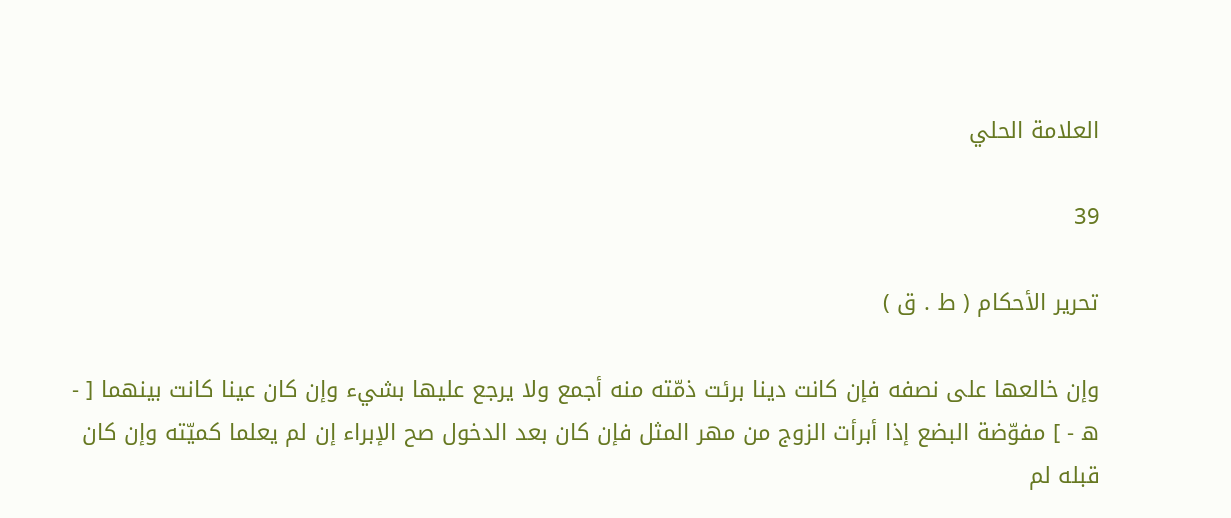العلامة الحلي

39

تحرير الأحكام ( ط . ق )

وإن خالعها على نصفه فإن كانت دينا برئت ذمّته منه أجمع ولا يرجع عليها بشيء وإن كان عينا كانت بينهما [ - ه‍ - ] مفوّضة البضع إذا أبرأت الزوج من مهر المثل فإن كان بعد الدخول صح الإبراء إن لم يعلما كميّته وإن كان قبله لم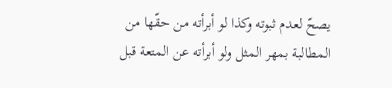يصحّ لعدم ثبوته وكذا لو أبرأته من حقّها من المطالبة بمهر المثل ولو أبرأته عن المتعة قبل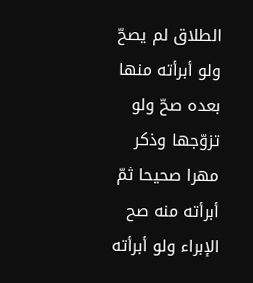الطلاق لم يصحّ ولو أبرأته منها بعده صحّ ولو تزوّجها وذكر مهرا صحيحا ثمّ أبرأته منه صح الإبراء ولو أبرأته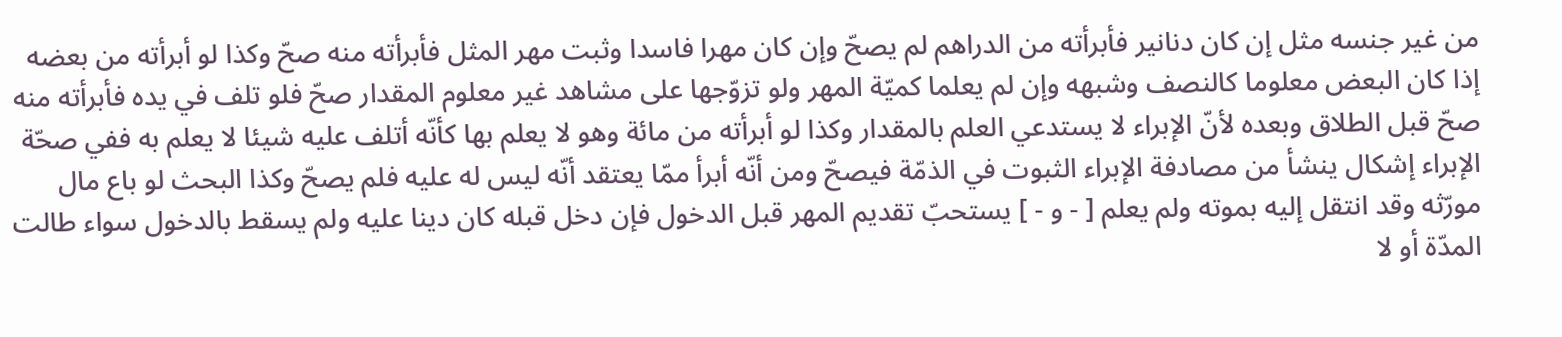من غير جنسه مثل إن كان دنانير فأبرأته من الدراهم لم يصحّ وإن كان مهرا فاسدا وثبت مهر المثل فأبرأته منه صحّ وكذا لو أبرأته من بعضه إذا كان البعض معلوما كالنصف وشبهه وإن لم يعلما كميّة المهر ولو تزوّجها على مشاهد غير معلوم المقدار صحّ فلو تلف في يده فأبرأته منه صحّ قبل الطلاق وبعده لأنّ الإبراء لا يستدعي العلم بالمقدار وكذا لو أبرأته من مائة وهو لا يعلم بها كأنّه أتلف عليه شيئا لا يعلم به ففي صحّة الإبراء إشكال ينشأ من مصادفة الإبراء الثبوت في الذمّة فيصحّ ومن أنّه أبرأ ممّا يعتقد أنّه ليس له عليه فلم يصحّ وكذا البحث لو باع مال مورّثه وقد انتقل إليه بموته ولم يعلم [ - و - ] يستحبّ تقديم المهر قبل الدخول فإن دخل قبله كان دينا عليه ولم يسقط بالدخول سواء طالت المدّة أو لا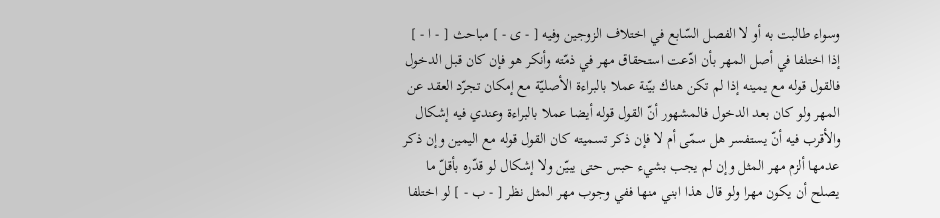وسواء طالبت به أو لا الفصل السّابع في اختلاف الزوجين وفيه [ - ى - ] مباحث [ - ا - ] إذا اختلفا في أصل المهر بأن ادّعت استحقاق مهر في ذمّته وأنكر هو فإن كان قبل الدخول فالقول قوله مع يمينه إذا لم تكن هناك بيّنة عملا بالبراءة الأصليّة مع إمكان تجرّد العقد عن المهر ولو كان بعد الدخول فالمشهور أنّ القول قوله أيضا عملا بالبراءة وعندي فيه إشكال والأقرب فيه أنّ يستفسر هل سمّى أم لا فإن ذكر تسميته كان القول قوله مع اليمين وإن ذكر عدمها ألزم مهر المثل وإن لم يجب بشيء حبس حتى يبيّن ولا إشكال لو قدّره بأقلّ ما يصلح أن يكون مهرا ولو قال هذا ابني منها ففي وجوب مهر المثل نظر [ - ب - ] لو اختلفا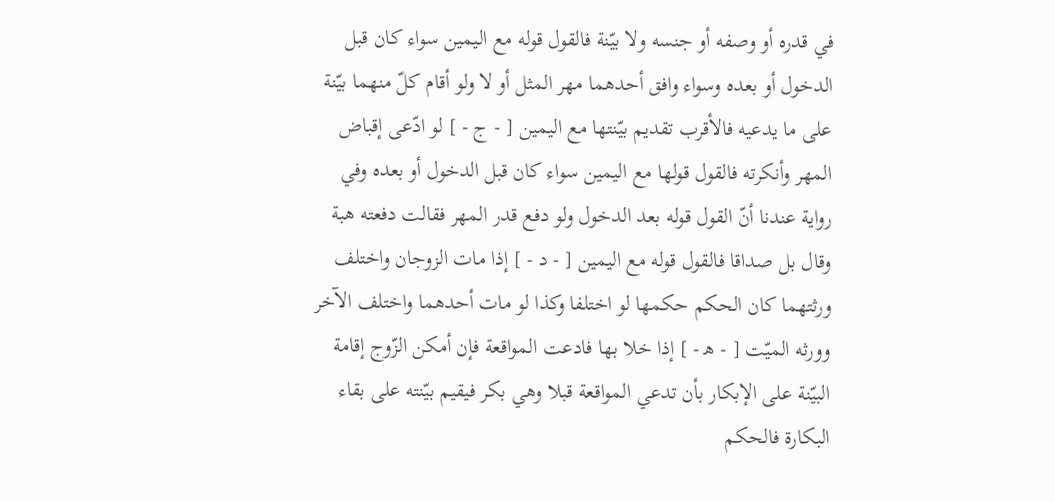في قدره أو وصفه أو جنسه ولا بيّنة فالقول قوله مع اليمين سواء كان قبل الدخول أو بعده وسواء وافق أحدهما مهر المثل أو لا ولو أقام كلّ منهما بيّنة على ما يدعيه فالأقرب تقديم بيّنتها مع اليمين [ - ج - ] لو ادّعى إقباض المهر وأنكرته فالقول قولها مع اليمين سواء كان قبل الدخول أو بعده وفي رواية عندنا أنّ القول قوله بعد الدخول ولو دفع قدر المهر فقالت دفعته هبة وقال بل صداقا فالقول قوله مع اليمين [ - د - ] إذا مات الزوجان واختلف ورثتهما كان الحكم حكمها لو اختلفا وكذا لو مات أحدهما واختلف الآخر وورثه الميّت [ - ه‍ - ] إذا خلا بها فادعت المواقعة فإن أمكن الزّوج إقامة البيّنة على الإبكار بأن تدعي المواقعة قبلا وهي بكر فيقيم بيّنته على بقاء البكارة فالحكم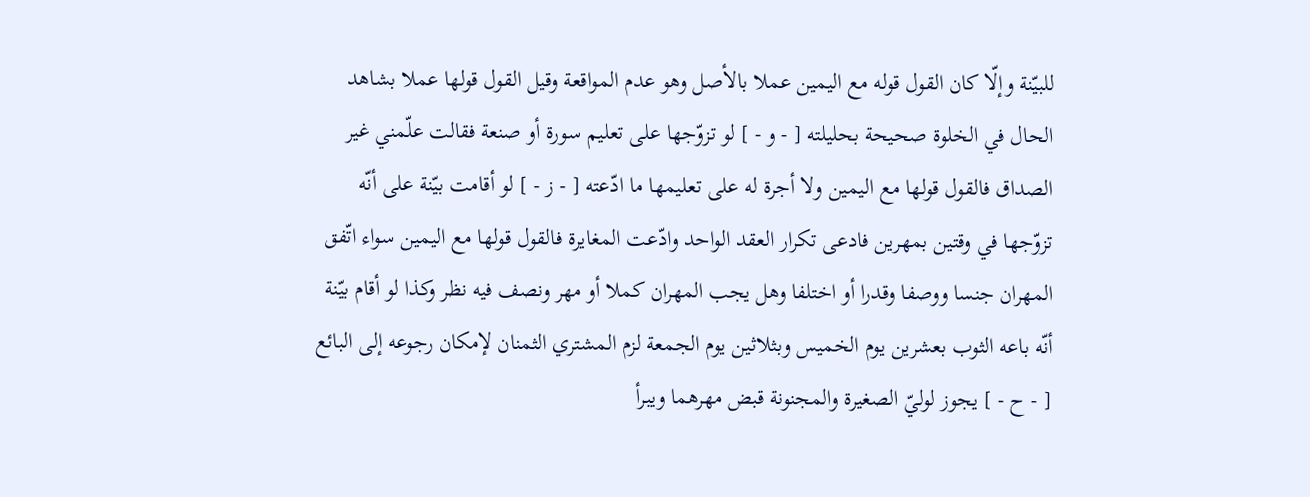للبيّنة وإلّا كان القول قوله مع اليمين عملا بالأصل وهو عدم المواقعة وقيل القول قولها عملا بشاهد الحال في الخلوة صحيحة بحليلته [ - و - ] لو تزوّجها على تعليم سورة أو صنعة فقالت علّمني غير الصداق فالقول قولها مع اليمين ولا أجرة له على تعليمها ما ادّعته [ - ز - ] لو أقامت بيّنة على أنّه تزوّجها في وقتين بمهرين فادعى تكرار العقد الواحد وادّعت المغايرة فالقول قولها مع اليمين سواء اتّفق المهران جنسا ووصفا وقدرا أو اختلفا وهل يجب المهران كملا أو مهر ونصف فيه نظر وكذا لو أقام بيّنة أنّه باعه الثوب بعشرين يوم الخميس وبثلاثين يوم الجمعة لزم المشتري الثمنان لإمكان رجوعه إلى البائع [ - ح - ] يجوز لوليّ الصغيرة والمجنونة قبض مهرهما ويبرأ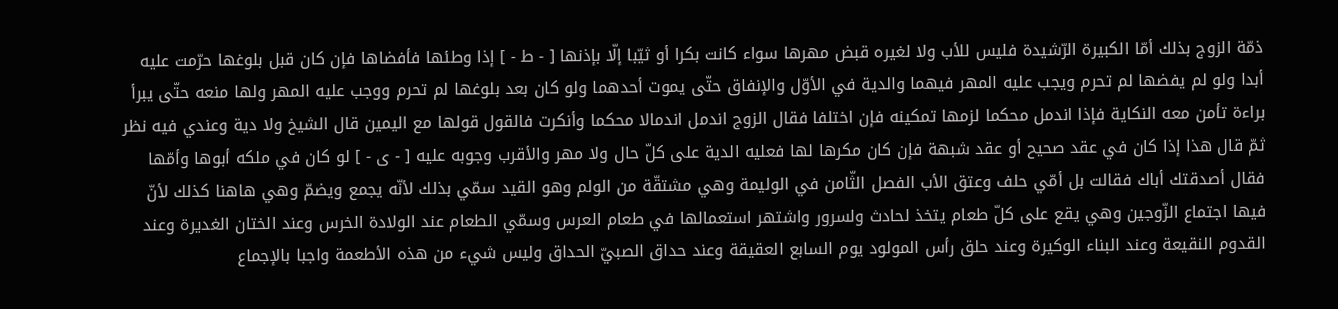ذمّة الزوج بذلك أمّا الكبيرة الرّشيدة فليس للأب ولا لغيره قبض مهرها سواء كانت بكرا أو ثيّبا إلّا بإذنها [ - ط - ] إذا وطئها فأفضاها فإن كان قبل بلوغها حرّمت عليه أبدا ولو لم يفضها لم تحرم ويجب عليه المهر فيهما والدية في الأوّل والإنفاق حتّى يموت أحدهما ولو كان بعد بلوغها لم تحرم ووجب عليه المهر ولها منعه حتّى يبرأ براءة تأمن معه النكاية فإذا اندمل محكما لزمها تمكينه فإن اختلفا فقال الزوج اندمل اندمالا محكما وأنكرت فالقول قولها مع اليمين قال الشيخ ولا دية وعندي فيه نظر ثمّ قال هذا إذا كان في عقد صحيح أو عقد شبهة فإن كان مكرها لها فعليه الدية على كلّ حال ولا مهر والأقرب وجوبه عليه [ - ى - ] لو كان في ملكه أبوها وأمّها فقال أصدقتك أباك فقالت بل أمّي حلف وعتق الأب الفصل الثّامن في الوليمة وهي مشتقّة من الولم وهو القيد سمّي بذلك لأنّه يجمع ويضمّ وهي هاهنا كذلك لأنّ فيها اجتماع الزّوجين وهي يقع على كلّ طعام يتخذ لحادث ولسرور واشتهر استعمالها في طعام العرس وسمّي الطعام عند الولادة الخرس وعند الختان الغديرة وعند القدوم النقيعة وعند البناء الوكيرة وعند حلق رأس المولود يوم السابع العقيقة وعند حداق الصبيّ الحداق وليس شيء من هذه الأطعمة واجبا بالإجماع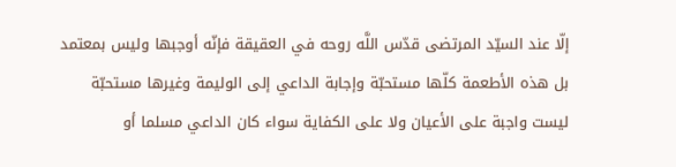إلّا عند السيّد المرتضى قدّس اللَّه روحه في العقيقة فإنّه أوجبها وليس بمعتمد بل هذه الأطعمة كلّها مستحبّة وإجابة الداعي إلى الوليمة وغيرها مستحبّة ليست واجبة على الأعيان ولا على الكفاية سواء كان الداعي مسلما أو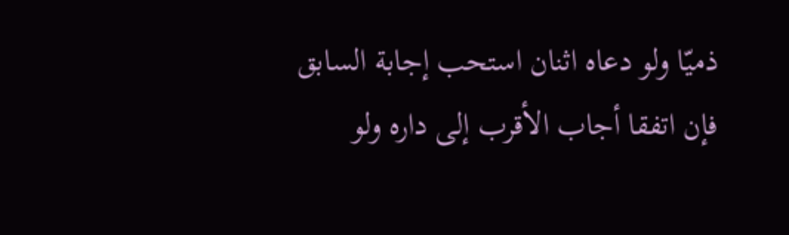ذميّا ولو دعاه اثنان استحب إجابة السابق فإن اتفقا أجاب الأقرب إلى داره ولو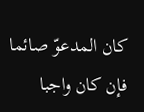كان المدعوّ صائما فإن كان واجبا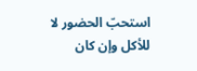استحبّ الحضور لا للأكل وإن كان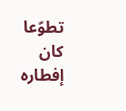تطوّعا كان إفطاره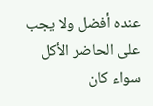عنده أفضل ولا يجب على الحاضر الأكل سواء كان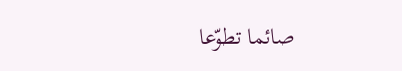صائما تطوّعا